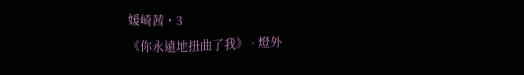媛崎茜・3
《你永遠地扭曲了我》 · 燈外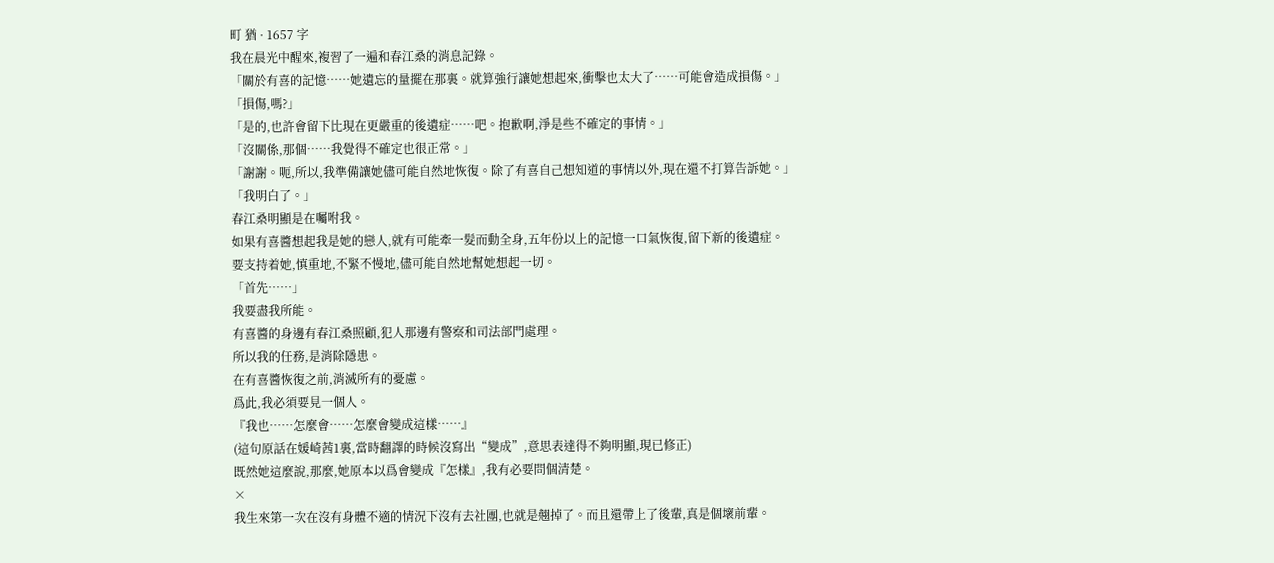町 猶 · 1657 字
我在晨光中醒來,複習了一遍和春江桑的消息記錄。
「關於有喜的記憶……她遺忘的量擺在那裏。就算強行讓她想起來,衝擊也太大了……可能會造成損傷。」
「損傷,嗎?」
「是的,也許會留下比現在更嚴重的後遺症……吧。抱歉啊,淨是些不確定的事情。」
「沒關係,那個……我覺得不確定也很正常。」
「謝謝。呃,所以,我準備讓她儘可能自然地恢復。除了有喜自己想知道的事情以外,現在還不打算告訴她。」
「我明白了。」
春江桑明顯是在囑咐我。
如果有喜醬想起我是她的戀人,就有可能牽一髮而動全身,五年份以上的記憶一口氣恢復,留下新的後遺症。
要支持着她,慎重地,不緊不慢地,儘可能自然地幫她想起一切。
「首先……」
我要盡我所能。
有喜醬的身邊有春江桑照顧,犯人那邊有警察和司法部門處理。
所以我的任務,是消除隱患。
在有喜醬恢復之前,消滅所有的憂慮。
爲此,我必須要見一個人。
『我也……怎麼會……怎麼會變成這樣……』
(這句原話在媛崎茜1裏,當時翻譯的時候沒寫出“變成”,意思表達得不夠明顯,現已修正)
既然她這麼說,那麼,她原本以爲會變成『怎樣』,我有必要問個清楚。
×
我生來第一次在沒有身體不適的情況下沒有去社團,也就是翹掉了。而且還帶上了後輩,真是個壞前輩。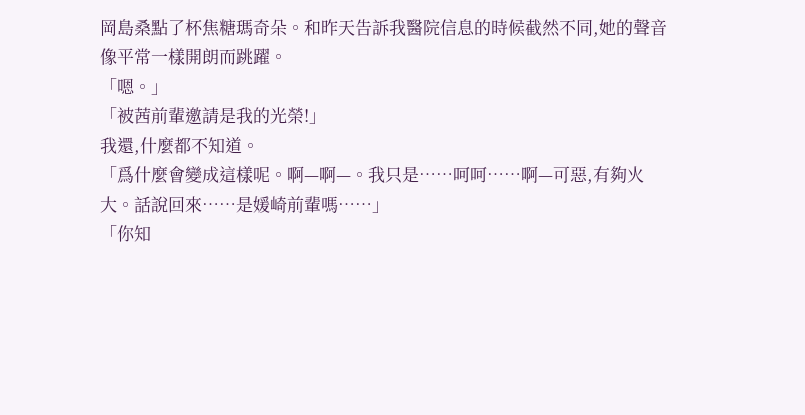岡島桑點了杯焦糖瑪奇朵。和昨天告訴我醫院信息的時候截然不同,她的聲音像平常一樣開朗而跳躍。
「嗯。」
「被茜前輩邀請是我的光榮!」
我還,什麼都不知道。
「爲什麼會變成這樣呢。啊—啊—。我只是……呵呵……啊—可惡,有夠火大。話說回來……是媛崎前輩嗎……」
「你知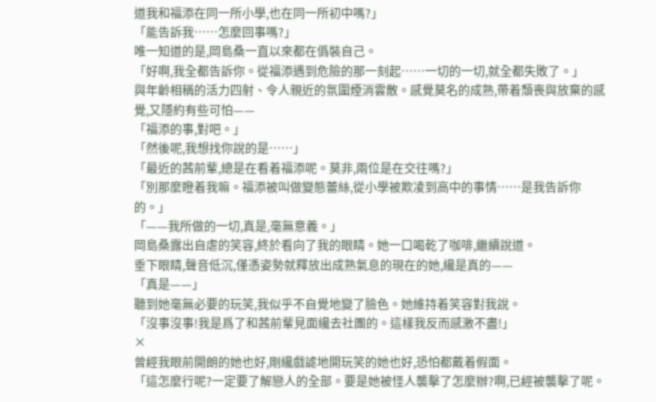道我和福添在同一所小學,也在同一所初中嗎?」
「能告訴我……怎麼回事嗎?」
唯一知道的是,岡島桑一直以來都在僞裝自己。
「好啊,我全都告訴你。從福添遇到危險的那一刻起……一切的一切,就全都失敗了。」
與年齡相稱的活力四射、令人親近的氛圍煙消雲散。感覺莫名的成熟,帶着頹喪與放棄的感覺,又隱約有些可怕——
「福添的事,對吧。」
「然後呢,我想找你說的是……」
「最近的茜前輩,總是在看着福添呢。莫非,兩位是在交往嗎?」
「別那麼瞪着我嘛。福添被叫做變態蕾絲,從小學被欺凌到高中的事情……是我告訴你的。」
「——我所做的一切,真是,毫無意義。」
岡島桑露出自虐的笑容,終於看向了我的眼睛。她一口喝乾了咖啡,繼續說道。
垂下眼睛,聲音低沉,僅憑姿勢就釋放出成熟氣息的現在的她,纔是真的——
「真是——」
聽到她毫無必要的玩笑,我似乎不自覺地變了臉色。她維持着笑容對我說。
「沒事沒事!我是爲了和茜前輩見面纔去社團的。這樣我反而感激不盡!」
×
曾經我眼前開朗的她也好,剛纔戲謔地開玩笑的她也好,恐怕都戴着假面。
「這怎麼行呢?一定要了解戀人的全部。要是她被怪人襲擊了怎麼辦?啊,已經被襲擊了呢。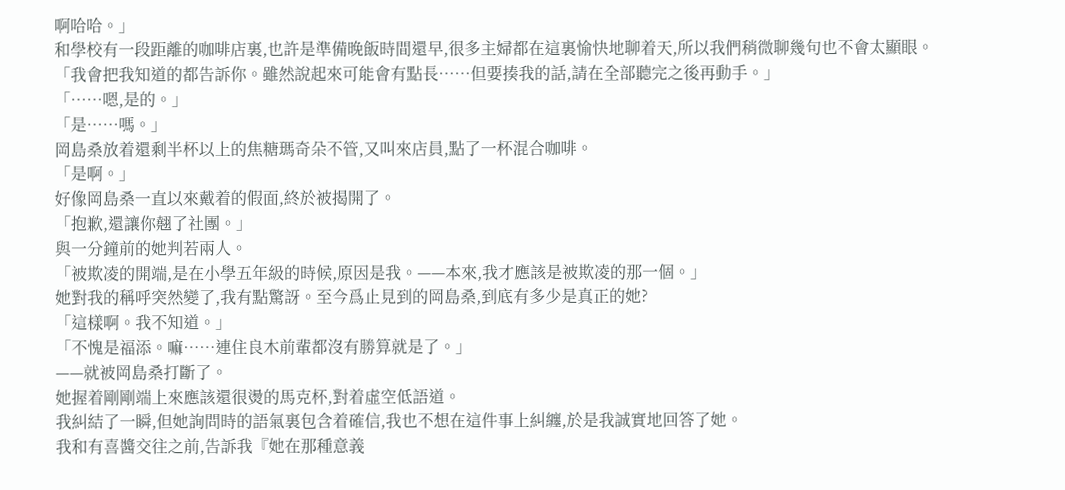啊哈哈。」
和學校有一段距離的咖啡店裏,也許是準備晚飯時間還早,很多主婦都在這裏愉快地聊着天,所以我們稍微聊幾句也不會太顯眼。
「我會把我知道的都告訴你。雖然說起來可能會有點長……但要揍我的話,請在全部聽完之後再動手。」
「……嗯,是的。」
「是……嗎。」
岡島桑放着還剩半杯以上的焦糖瑪奇朵不管,又叫來店員,點了一杯混合咖啡。
「是啊。」
好像岡島桑一直以來戴着的假面,終於被揭開了。
「抱歉,還讓你翹了社團。」
與一分鐘前的她判若兩人。
「被欺凌的開端,是在小學五年級的時候,原因是我。——本來,我才應該是被欺凌的那一個。」
她對我的稱呼突然變了,我有點驚訝。至今爲止見到的岡島桑,到底有多少是真正的她?
「這樣啊。我不知道。」
「不愧是福添。嘛……連住良木前輩都沒有勝算就是了。」
——就被岡島桑打斷了。
她握着剛剛端上來應該還很燙的馬克杯,對着虛空低語道。
我糾結了一瞬,但她詢問時的語氣裏包含着確信,我也不想在這件事上糾纏,於是我誠實地回答了她。
我和有喜醬交往之前,告訴我『她在那種意義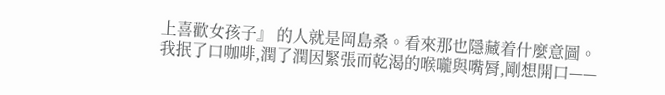上喜歡女孩子』 的人就是岡島桑。看來那也隱藏着什麼意圖。
我抿了口咖啡,潤了潤因緊張而乾渴的喉嚨與嘴脣,剛想開口——